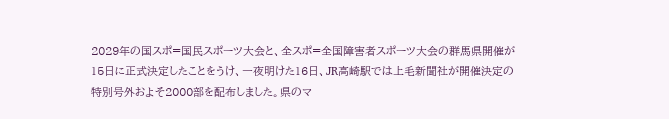2029年の国スポ=国民スポーツ大会と、全スポ=全国障害者スポーツ大会の群馬県開催が15日に正式決定したことをうけ、一夜明けた16日、JR高崎駅では上毛新聞社が開催決定の特別号外およそ2000部を配布しました。県のマ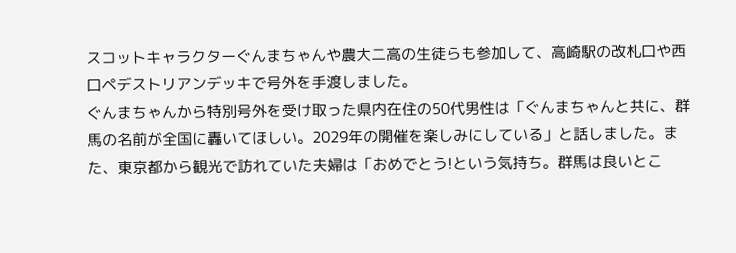スコットキャラクターぐんまちゃんや農大二高の生徒らも参加して、高崎駅の改札口や西口ペデストリアンデッキで号外を手渡しました。
ぐんまちゃんから特別号外を受け取った県内在住の50代男性は「ぐんまちゃんと共に、群馬の名前が全国に轟いてほしい。2029年の開催を楽しみにしている」と話しました。また、東京都から観光で訪れていた夫婦は「おめでとう!という気持ち。群馬は良いとこ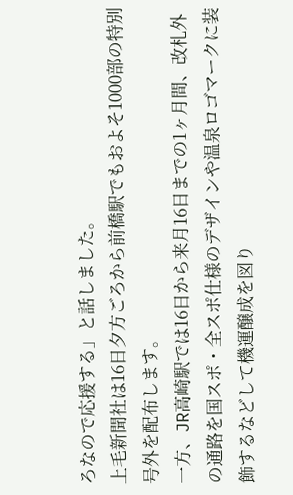ろなので応援する」と話しました。
上毛新聞社は16日夕方ごろから前橋駅でもおよそ1000部の特別号外を配布します。
一方、JR高崎駅では16日から来月16日までの1ヶ月間、改札外の通路を国スポ・全スポ仕様のデザインや温泉ロゴマークに装飾するなどして機運醸成を図り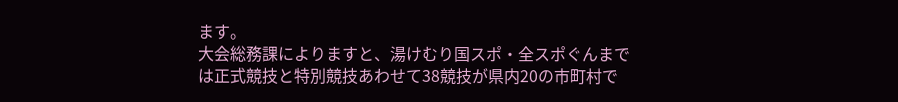ます。
大会総務課によりますと、湯けむり国スポ・全スポぐんまでは正式競技と特別競技あわせて38競技が県内20の市町村で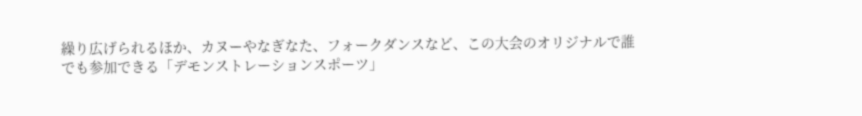繰り広げられるほか、カヌーやなぎなた、フォークダンスなど、この大会のオリジナルで誰でも参加できる「デモンストレーションスポーツ」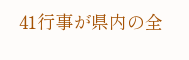41行事が県内の全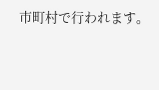市町村で行われます。